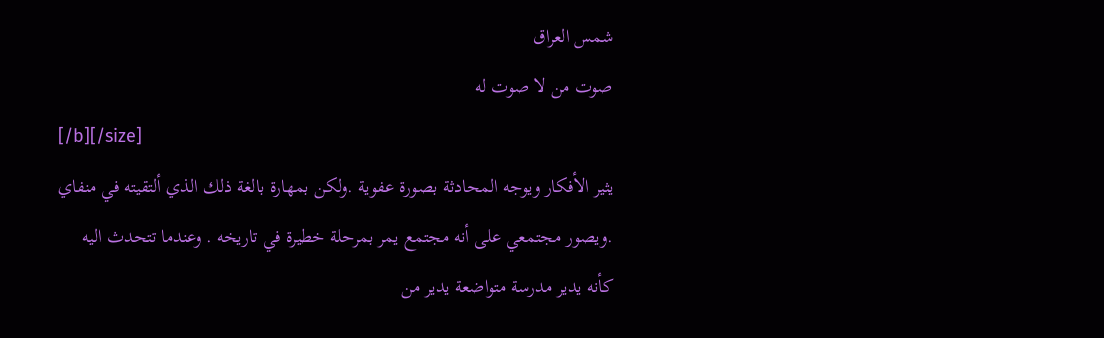شمس العراق
صوت من لا صوت له
[/b][/size]
يثير الأفكار ويوجه المحادثة بصورة عفوية .ولكن بمهارة بالغة ذلك الذي ألتقيته في منفاي .ويصور مجتمعي على أنه مجتمع يمر بمرحلة خطيرة في تاريخه . وعندما تتحدث اليه كأنه يدير مدرسة متواضعة يدير من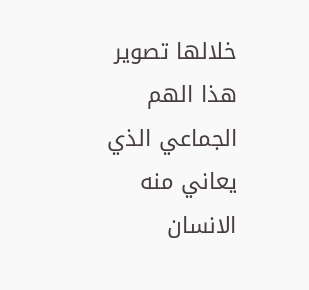خلالها تصوير هذا الهم الجماعي الذي يعاني منه الانسان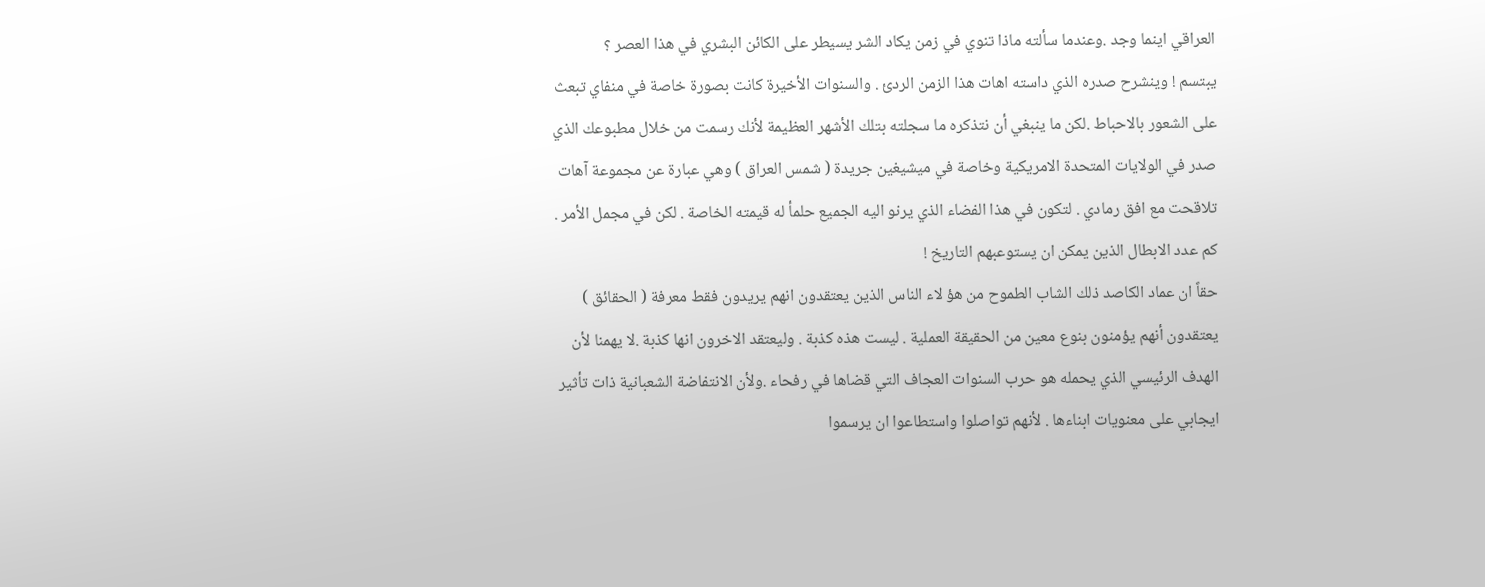العراقي اينما وجد .وعندما سألته ماذا تنوي في زمن يكاد الشر يسيطر على الكائن البشري في هذا العصر ؟
يبتسم ! وينشرح صدره الذي داسته اهات هذا الزمن الردئ . والسنوات الأخيرة كانت بصورة خاصة في منفاي تبعث على الشعور بالاحباط .لكن ما ينبغي أن نتذكره ما سجلته بتلك الأشهر العظيمة لأنك رسمت من خلال مطبوعك الذي صدر في الولايات المتحدة الامريكية وخاصة في ميشيغين جريدة ( شمس العراق ) وهي عبارة عن مجموعة آهات تلاقحت مع افق رمادي . لتكون في هذا الفضاء الذي يرنو اليه الجميع حلمأ له قيمته الخاصة . لكن في مجمل الأمر . كم عدد الابطال الذين يمكن ان يستوعبهم التاريخ !
حقاً ان عماد الكاصد ذلك الشاب الطموح من هؤ لاء الناس الذين يعتقدون انهم يريدون فقط معرفة ( الحقائق ) يعتقدون أنهم يؤمنون بنوع معين من الحقيقة العملية . ليست هذه كذبة . وليعتقد الاخرون انها كذبة .لا يهمنا لأن الهدف الرئيسي الذي يحمله هو حرب السنوات العجاف التي قضاها في رفحاء .ولأن الانتفاضة الشعبانية ذات تأثير ايجابي على معنويات ابناءها . لأنهم تواصلوا واستطاعوا ان يرسموا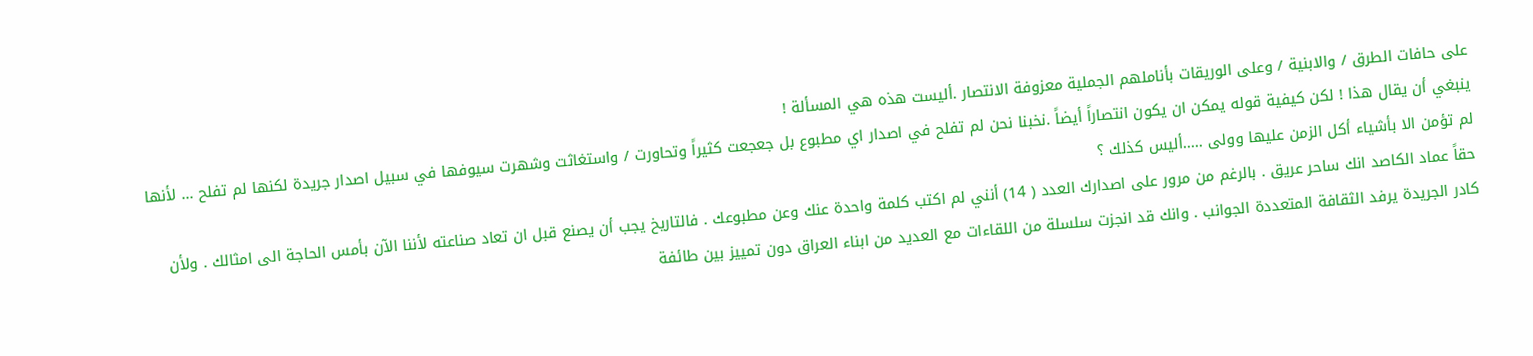على حافات الطرق / والابنية / وعلى الوريقات بأناملهم الجملية معزوفة الانتصار .أليست هذه هي المسألة !
ينبغي أن يقال هذا ! لكن كيفية قوله يمكن ان يكون انتصاراً أيضاً .نخبنا نحن لم تفلح في اصدار اي مطبوع بل جعجعت كثيراً وتحاورت / واستغاثت وشهرت سيوفها في سبيل اصدار جريدة لكنها لم تفلح ... لأنها لم تؤمن الا بأشياء أكل الزمن عليها وولى .....أليس كذلك ؟
حقاً عماد الكاصد انك ساحر عريق . بالرغم من مرور على اصدارك العدد ( 14) أنني لم اكتب كلمة واحدة عنك وعن مطبوعك . فالتاريخ يجب أن يصنع قبل ان تعاد صناعته لأننا الآن بأمس الحاجة الى امثالك . ولأن كادر الجريدة يرفد الثقافة المتعددة الجوانب . وانك قد انجزت سلسلة من اللقاءات مع العديد من ابناء العراق دون تمييز بين طائفة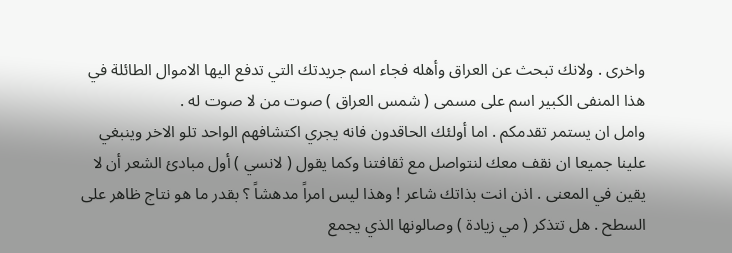واخرى . ولانك تبحث عن العراق وأهله فجاء اسم جريدتك التي تدفع اليها الاموال الطائلة في هذا المنفى الكبير اسم على مسمى ( شمس العراق ) صوت من لا صوت له .
وامل ان يستمر تقدمكم . اما أولئك الحاقدون فانه يجري اكتشافهم الواحد تلو الاخر وينبغي علينا جميعا ان نقف معك لنتواصل مع ثقافتنا وكما يقول ( لانسي ) أول مبادئ الشعر أن لا يقين في المعنى . اذن انت بذاتك شاعر ! وهذا ليس امراً مدهشاً ؟ بقدر ما هو نتاج ظاهر على السطح . هل تتذكر ( مي زيادة ) وصالونها الذي يجمع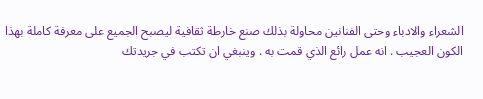الشعراء والادباء وحتى الفنانين محاولة بذلك صنع خارطة ثقافية ليصبح الجميع على معرفة كاملة بهذا الكون العجيب . انه عمل رائع الذي قمت به . وينبغي ان تكتب في جريدتك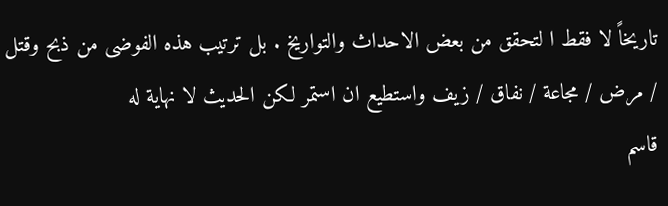تاريخاً لا فقط ا لتحقق من بعض الاحداث والتواريخ . بل ترتيب هذه الفوضى من ذبح وقتل / مرض / مجاعة / نفاق / زيف واستطيع ان استمر لكن الحديث لا نهاية له
قاسم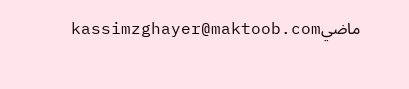ماضيkassimzghayer@maktoob.com